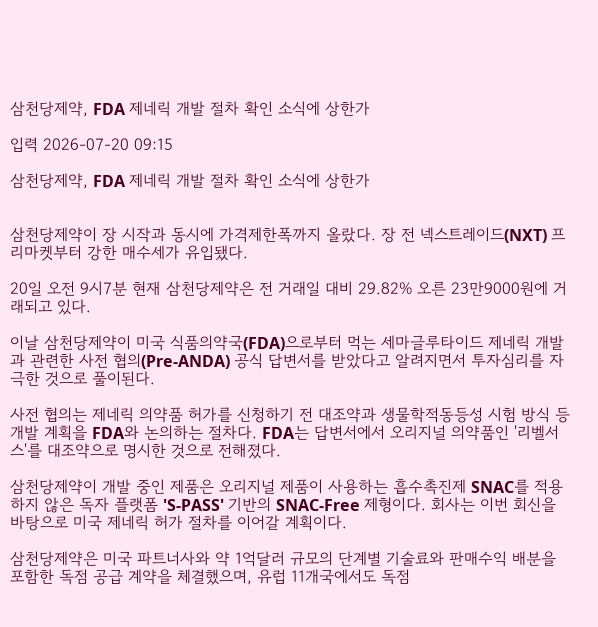삼천당제약, FDA 제네릭 개발 절차 확인 소식에 상한가

입력 2026-07-20 09:15

삼천당제약, FDA 제네릭 개발 절차 확인 소식에 상한가


삼천당제약이 장 시작과 동시에 가격제한폭까지 올랐다. 장 전 넥스트레이드(NXT) 프리마켓부터 강한 매수세가 유입됐다.

20일 오전 9시7분 현재 삼천당제약은 전 거래일 대비 29.82% 오른 23만9000원에 거래되고 있다.

이날 삼천당제약이 미국 식품의약국(FDA)으로부터 먹는 세마글루타이드 제네릭 개발과 관련한 사전 협의(Pre-ANDA) 공식 답변서를 받았다고 알려지면서 투자심리를 자극한 것으로 풀이된다.

사전 협의는 제네릭 의약품 허가를 신청하기 전 대조약과 생물학적동등성 시험 방식 등 개발 계획을 FDA와 논의하는 절차다. FDA는 답변서에서 오리지널 의약품인 '리벨서스'를 대조약으로 명시한 것으로 전해졌다.

삼천당제약이 개발 중인 제품은 오리지널 제품이 사용하는 흡수촉진제 SNAC를 적용하지 않은 독자 플랫폼 'S-PASS' 기반의 SNAC-Free 제형이다. 회사는 이번 회신을 바탕으로 미국 제네릭 허가 절차를 이어갈 계획이다.

삼천당제약은 미국 파트너사와 약 1억달러 규모의 단계별 기술료와 판매수익 배분을 포함한 독점 공급 계약을 체결했으며, 유럽 11개국에서도 독점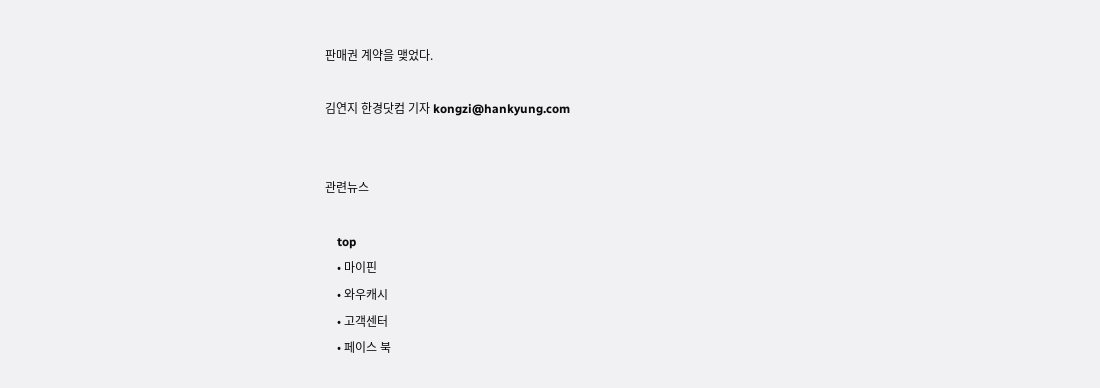판매권 계약을 맺었다.

김연지 한경닷컴 기자 kongzi@hankyung.com


관련뉴스

    top
    • 마이핀
    • 와우캐시
    • 고객센터
    • 페이스 북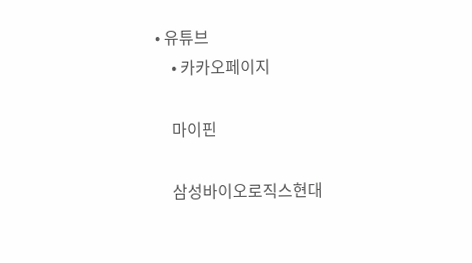• 유튜브
    • 카카오페이지

    마이핀

    삼성바이오로직스현대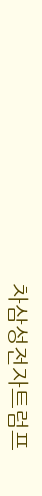차삼성전자트럼프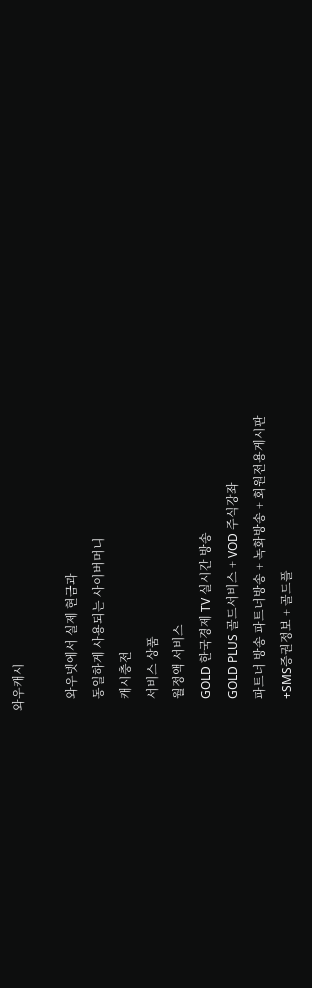와우캐시

    와우넷에서 실제 현금과
    동일하게 사용되는 사이버머니
    캐시충전
    서비스 상품
    월정액 서비스
    GOLD 한국경제 TV 실시간 방송
    GOLD PLUS 골드서비스 + VOD 주식강좌
    파트너 방송 파트너방송 + 녹화방송 + 회원전용게시판
    +SMS증권정보 + 골드플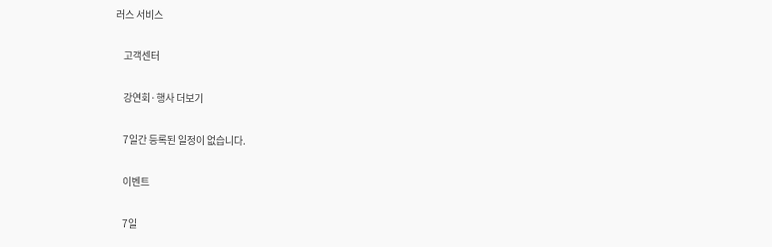러스 서비스

    고객센터

    강연회·행사 더보기

    7일간 등록된 일정이 없습니다.

    이벤트

    7일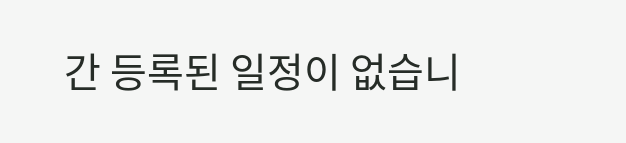간 등록된 일정이 없습니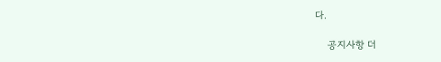다.

    공지사항 더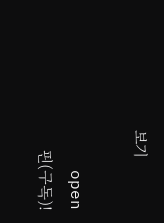보기

    open
    핀(구독)!